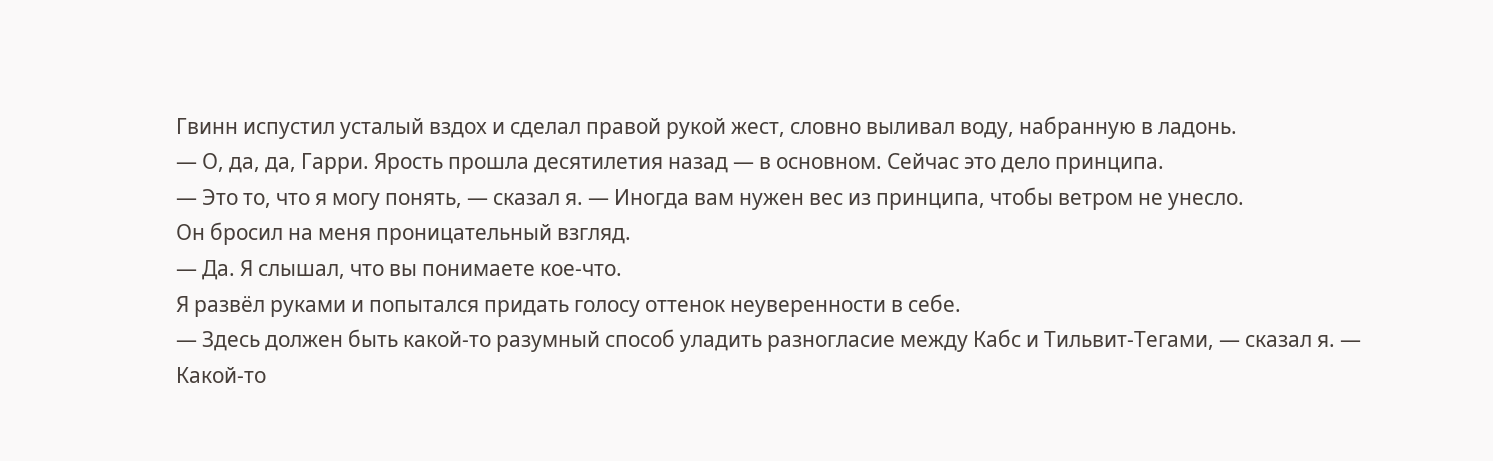Гвинн испустил усталый вздох и сделал правой рукой жест, словно выливал воду, набранную в ладонь.
— О, да, да, Гарри. Ярость прошла десятилетия назад — в основном. Сейчас это дело принципа.
— Это то, что я могу понять, — сказал я. — Иногда вам нужен вес из принципа, чтобы ветром не унесло.
Он бросил на меня проницательный взгляд.
— Да. Я слышал, что вы понимаете кое-что.
Я развёл руками и попытался придать голосу оттенок неуверенности в себе.
— Здесь должен быть какой-то разумный способ уладить разногласие между Кабс и Тильвит-Тегами, — сказал я. — Какой-то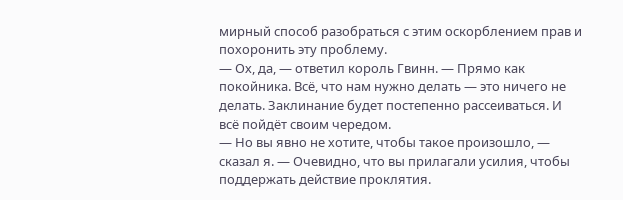мирный способ разобраться с этим оскорблением прав и похоронить эту проблему.
— Ох, да, — ответил король Гвинн. — Прямо как покойника. Всё, что нам нужно делать — это ничего не делать. Заклинание будет постепенно рассеиваться. И всё пойдёт своим чередом.
— Но вы явно не хотите, чтобы такое произошло, — сказал я. — Очевидно, что вы прилагали усилия, чтобы поддержать действие проклятия.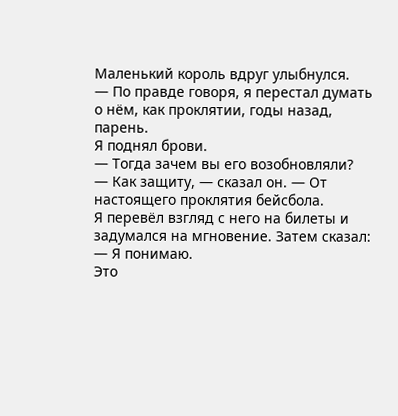Маленький король вдруг улыбнулся.
— По правде говоря, я перестал думать о нём, как проклятии, годы назад, парень.
Я поднял брови.
— Тогда зачем вы его возобновляли?
— Как защиту, — сказал он. — От настоящего проклятия бейсбола.
Я перевёл взгляд с него на билеты и задумался на мгновение. Затем сказал:
— Я понимаю.
Это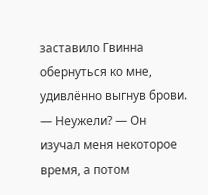заставило Гвинна обернуться ко мне, удивлённо выгнув брови.
— Неужели? — Он изучал меня некоторое время, а потом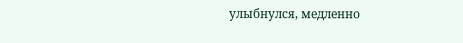улыбнулся, медленно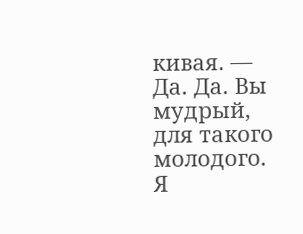кивая. — Да. Да. Вы мудрый, для такого молодого.
Я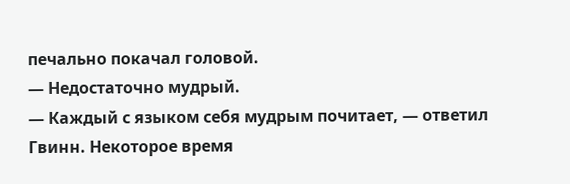печально покачал головой.
— Недостаточно мудрый.
— Каждый с языком себя мудрым почитает, — ответил Гвинн. Некоторое время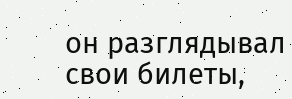он разглядывал свои билеты,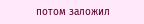потом заложил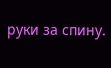руки за спину.